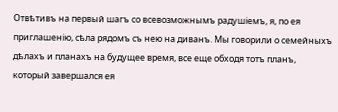Отвѣтивъ на первый шагъ со всевозможнымъ радушіемъ, я, по ея приглашенію, сѣла рядомъ съ нею на диванъ. Мы говорили о семейныхъ дѣлахъ и планахъ на будущее время, все еще обходя тотъ планъ, который завершался ея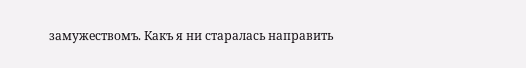замужествомъ. Какъ я ни старалась направить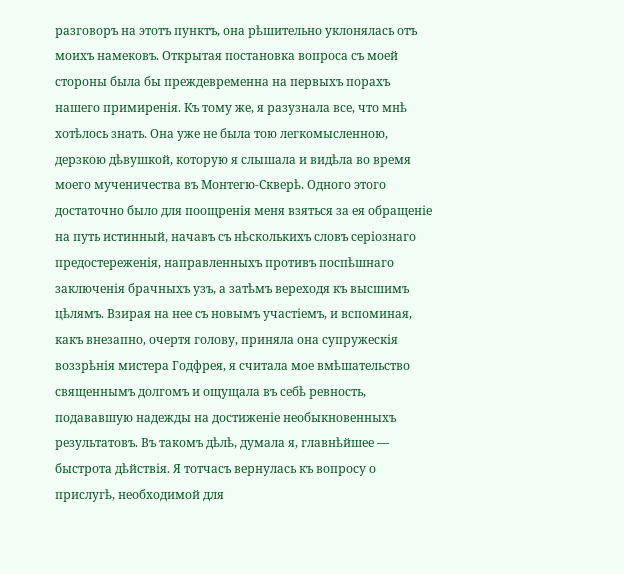разговоръ на этотъ пунктъ, она рѣшительно уклонялась отъ моихъ намековъ. Открытая постановка вопроса съ моей стороны была бы преждевременна на первыхъ порахъ нашего примиренія. Къ тому же, я разузнала все, что мнѣ хотѣлось знать. Она уже не была тою легкомысленною, дерзкою дѣвушкой, которую я слышала и видѣла во время моего мученичества въ Монтегю-Скверѣ. Одного этого достаточно было для поощренія меня взяться за ея обращеніе на путь истинный, начавъ съ нѣсколькихъ словъ серіознаго предостереженія, направленныхъ противъ поспѣшнаго заключенія брачныхъ узъ, а затѣмъ вереходя къ высшимъ цѣлямъ. Взирая на нее съ новымъ участіемъ, и вспоминая, какъ внезапно, очертя голову, приняла она супружескія воззрѣнія мистера Годфрея, я считала мое вмѣшательство священнымъ долгомъ и ощущала въ себѣ ревность, подававшую надежды на достиженіе необыкновенныхъ результатовъ. Въ такомъ дѣлѣ, думала я, главнѣйшее — быстрота дѣйствія. Я тотчасъ вернулась къ вопросу о прислугѣ, необходимой для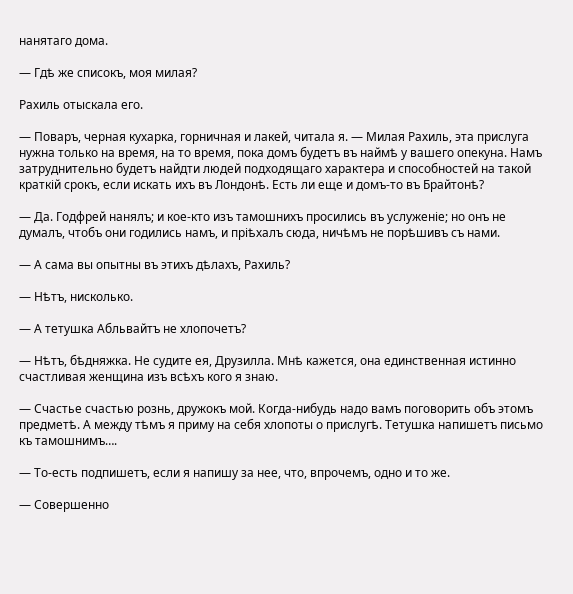нанятаго дома.

— Гдѣ же списокъ, моя милая?

Рахиль отыскала его.

— Поваръ, черная кухарка, горничная и лакей, читала я. — Милая Рахиль, эта прислуга нужна только на время, на то время, пока домъ будетъ въ наймѣ у вашего опекуна. Намъ затруднительно будетъ найдти людей подходящаго характера и способностей на такой краткій срокъ, если искать ихъ въ Лондонѣ. Есть ли еще и домъ-то въ Брайтонѣ?

— Да. Годфрей нанялъ; и кое-кто изъ тамошнихъ просились въ услуженіе; но онъ не думалъ, чтобъ они годились намъ, и пріѣхалъ сюда, ничѣмъ не порѣшивъ съ нами.

— А сама вы опытны въ этихъ дѣлахъ, Рахиль?

— Нѣтъ, нисколько.

— А тетушка Абльвайтъ не хлопочетъ?

— Нѣтъ, бѣдняжка. Не судите ея, Друзилла. Мнѣ кажется, она единственная истинно счастливая женщина изъ всѣхъ кого я знаю.

— Счастье счастью рознь, дружокъ мой. Когда-нибудь надо вамъ поговорить объ этомъ предметѣ. А между тѣмъ я приму на себя хлопоты о прислугѣ. Тетушка напишетъ письмо къ тамошнимъ….

— То-есть подпишетъ, если я напишу за нее, что, впрочемъ, одно и то же.

— Совершенно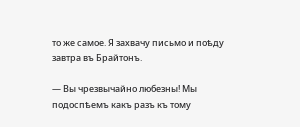то же самое. Я захвачу письмо и поѣду завтра въ Брайтонъ.

— Вы чрезвычайно любезны! Мы подоспѣемъ какъ разъ къ тому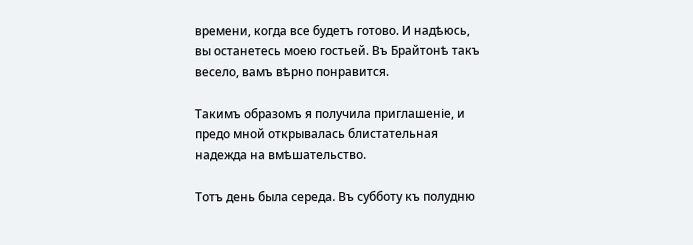времени, когда все будетъ готово. И надѣюсь, вы останетесь моею гостьей. Въ Брайтонѣ такъ весело, вамъ вѣрно понравится.

Такимъ образомъ я получила приглашеніе, и предо мной открывалась блистательная надежда на вмѣшательство.

Тотъ день была середа. Въ субботу къ полудню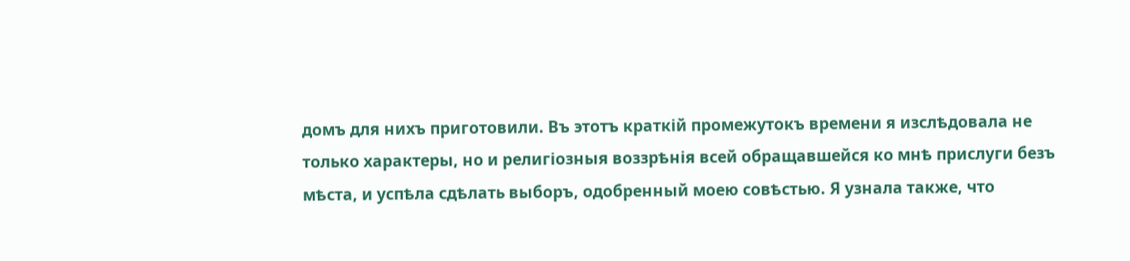домъ для нихъ приготовили. Въ этотъ краткій промежутокъ времени я изслѣдовала не только характеры, но и религіозныя воззрѣнія всей обращавшейся ко мнѣ прислуги безъ мѣста, и успѣла сдѣлать выборъ, одобренный моею совѣстью. Я узнала также, что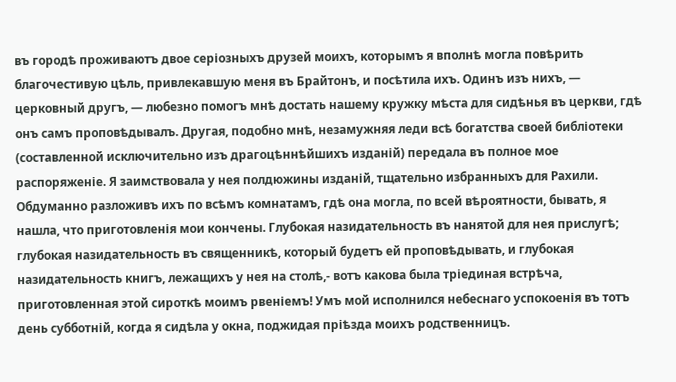въ городѣ проживаютъ двое серіозныхъ друзей моихъ, которымъ я вполнѣ могла повѣрить благочестивую цѣль, привлекавшую меня въ Брайтонъ, и посѣтила ихъ. Одинъ изъ нихъ, — церковный другъ, — любезно помогъ мнѣ достать нашему кружку мѣста для сидѣнья въ церкви, гдѣ онъ самъ проповѣдывалъ. Другая, подобно мнѣ, незамужняя леди всѣ богатства своей библіотеки (составленной исключительно изъ драгоцѣннѣйшихъ изданій) передала въ полное мое распоряженіе. Я заимствовала у нея полдюжины изданій, тщательно избранныхъ для Рахили. Обдуманно разложивъ ихъ по всѣмъ комнатамъ, гдѣ она могла, по всей вѣроятности, бывать, я нашла, что приготовленія мои кончены. Глубокая назидательность въ нанятой для нея прислугѣ; глубокая назидательность въ священникѣ, который будетъ ей проповѣдывать, и глубокая назидательность книгъ, лежащихъ у нея на столѣ,- вотъ какова была тріединая встрѣча, приготовленная этой сироткѣ моимъ рвеніемъ! Умъ мой исполнился небеснаго успокоенія въ тотъ день субботній, когда я сидѣла у окна, поджидая пріѣзда моихъ родственницъ.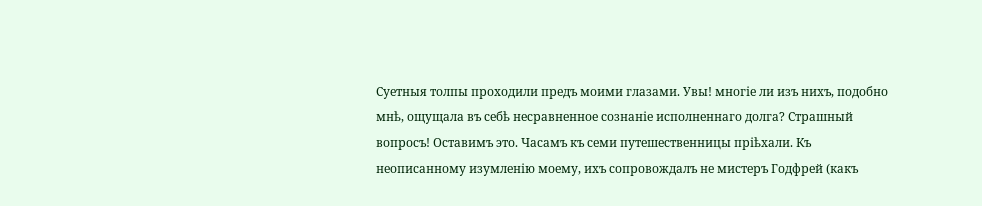Суетныя толпы проходили предъ моими глазами. Увы! многіе ли изъ нихъ, подобно мнѣ, ощущала въ себѣ несравненное сознаніе исполненнаго долга? Страшный вопросъ! Оставимъ это. Часамъ къ семи путешественницы пріѣхали. Къ неописанному изумленію моему, ихъ сопровождалъ не мистеръ Годфрей (какъ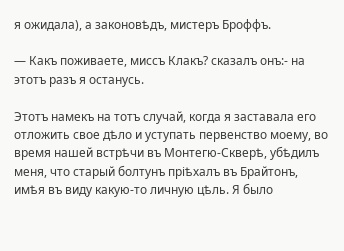я ожидала), а законовѣдъ, мистеръ Броффъ.

— Какъ поживаете, миссъ Клакъ? сказалъ онъ:- на этотъ разъ я останусь.

Этотъ намекъ на тотъ случай, когда я заставала его отложить свое дѣло и уступать первенство моему, во время нашей встрѣчи въ Монтегю-Скверѣ, убѣдилъ меня, что старый болтунъ пріѣхалъ въ Брайтонъ, имѣя въ виду какую-то личную цѣль. Я было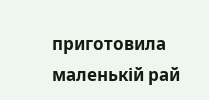приготовила маленькій рай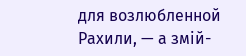для возлюбленной Рахили, — а змій-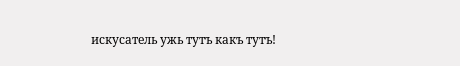искусатель ужь тутъ какъ тутъ!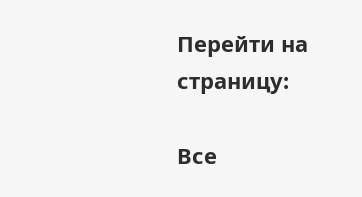Перейти на страницу:

Все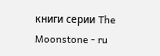книги серии The Moonstone - ru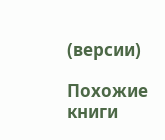(версии)

Похожие книги